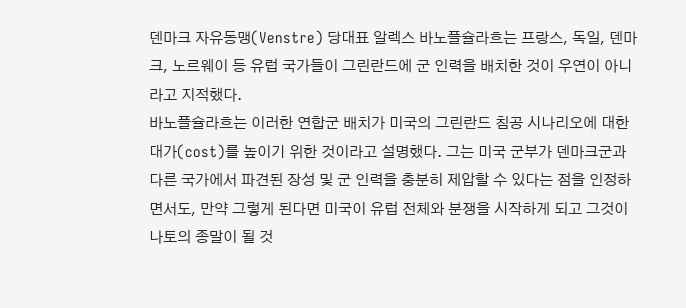덴마크 자유동맹(Venstre) 당대표 알렉스 바노플슐라흐는 프랑스, 독일, 덴마크, 노르웨이 등 유럽 국가들이 그린란드에 군 인력을 배치한 것이 우연이 아니라고 지적했다.
바노플슐라흐는 이러한 연합군 배치가 미국의 그린란드 침공 시나리오에 대한 대가(cost)를 높이기 위한 것이라고 설명했다. 그는 미국 군부가 덴마크군과 다른 국가에서 파견된 장성 및 군 인력을 충분히 제압할 수 있다는 점을 인정하면서도, 만약 그렇게 된다면 미국이 유럽 전체와 분쟁을 시작하게 되고 그것이 나토의 종말이 될 것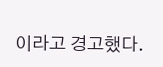이라고 경고했다.